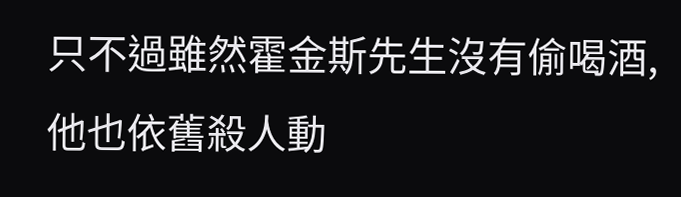只不過雖然霍金斯先生沒有偷喝酒,他也依舊殺人動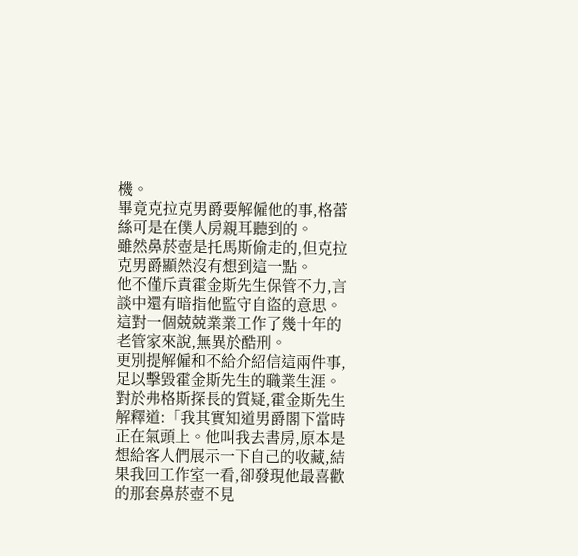機。
畢竟克拉克男爵要解僱他的事,格蕾絲可是在僕人房親耳聽到的。
雖然鼻菸壺是托馬斯偷走的,但克拉克男爵顯然沒有想到這一點。
他不僅斥責霍金斯先生保管不力,言談中還有暗指他監守自盜的意思。
這對一個兢兢業業工作了幾十年的老管家來說,無異於酷刑。
更別提解僱和不給介紹信這兩件事,足以擊毀霍金斯先生的職業生涯。
對於弗格斯探長的質疑,霍金斯先生解釋道:「我其實知道男爵閣下當時正在氣頭上。他叫我去書房,原本是想給客人們展示一下自己的收藏,結果我回工作室一看,卻發現他最喜歡的那套鼻菸壺不見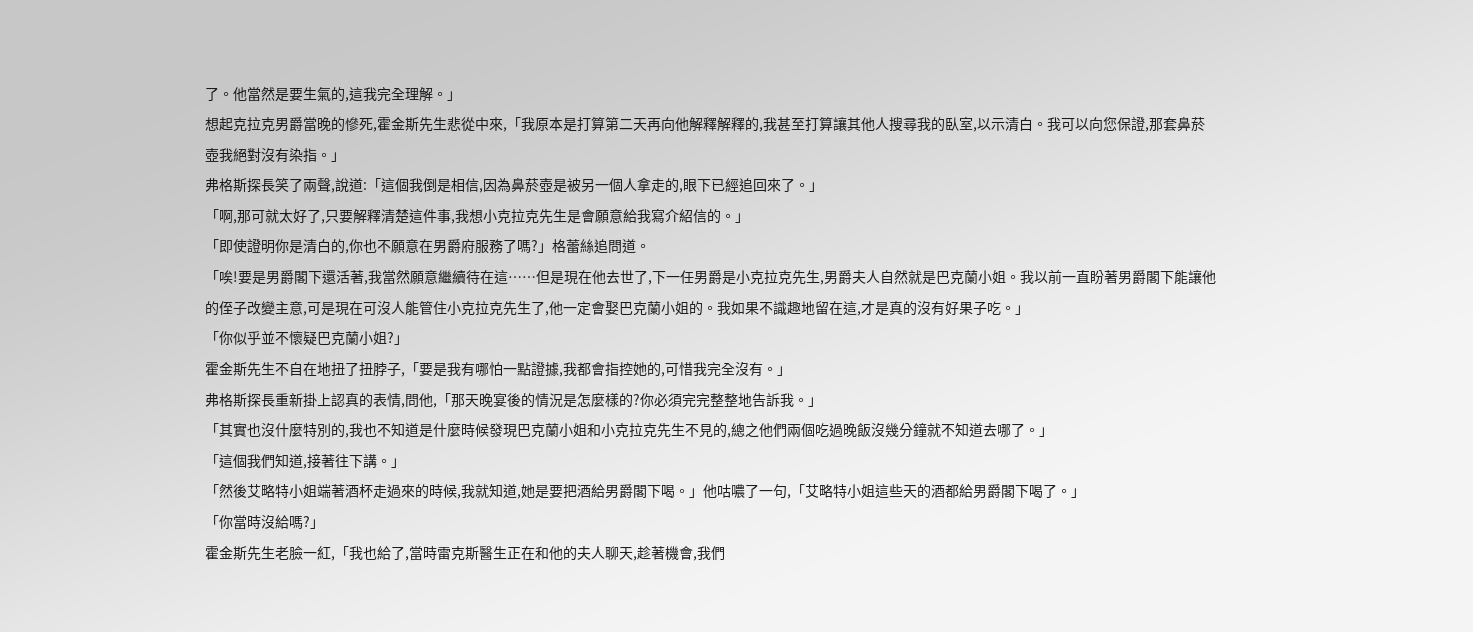了。他當然是要生氣的,這我完全理解。」
想起克拉克男爵當晚的慘死,霍金斯先生悲從中來,「我原本是打算第二天再向他解釋解釋的,我甚至打算讓其他人搜尋我的臥室,以示清白。我可以向您保證,那套鼻菸壺我絕對沒有染指。」
弗格斯探長笑了兩聲,說道:「這個我倒是相信,因為鼻菸壺是被另一個人拿走的,眼下已經追回來了。」
「啊,那可就太好了,只要解釋清楚這件事,我想小克拉克先生是會願意給我寫介紹信的。」
「即使證明你是清白的,你也不願意在男爵府服務了嗎?」格蕾絲追問道。
「唉!要是男爵閣下還活著,我當然願意繼續待在這……但是現在他去世了,下一任男爵是小克拉克先生,男爵夫人自然就是巴克蘭小姐。我以前一直盼著男爵閣下能讓他的侄子改變主意,可是現在可沒人能管住小克拉克先生了,他一定會娶巴克蘭小姐的。我如果不識趣地留在這,才是真的沒有好果子吃。」
「你似乎並不懷疑巴克蘭小姐?」
霍金斯先生不自在地扭了扭脖子,「要是我有哪怕一點證據,我都會指控她的,可惜我完全沒有。」
弗格斯探長重新掛上認真的表情,問他,「那天晚宴後的情況是怎麼樣的?你必須完完整整地告訴我。」
「其實也沒什麼特別的,我也不知道是什麼時候發現巴克蘭小姐和小克拉克先生不見的,總之他們兩個吃過晚飯沒幾分鐘就不知道去哪了。」
「這個我們知道,接著往下講。」
「然後艾略特小姐端著酒杯走過來的時候,我就知道,她是要把酒給男爵閣下喝。」他咕噥了一句,「艾略特小姐這些天的酒都給男爵閣下喝了。」
「你當時沒給嗎?」
霍金斯先生老臉一紅,「我也給了,當時雷克斯醫生正在和他的夫人聊天,趁著機會,我們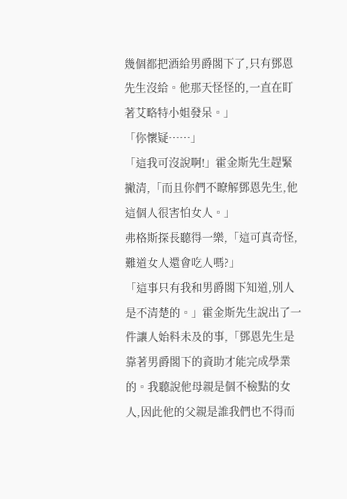幾個都把酒給男爵閣下了,只有鄧恩先生沒給。他那天怪怪的,一直在盯著艾略特小姐發呆。」
「你懷疑……」
「這我可沒說啊!」霍金斯先生趕緊撇清,「而且你們不瞭解鄧恩先生,他這個人很害怕女人。」
弗格斯探長聽得一樂,「這可真奇怪,難道女人還會吃人嗎?」
「這事只有我和男爵閣下知道,別人是不清楚的。」霍金斯先生說出了一件讓人始料未及的事,「鄧恩先生是靠著男爵閣下的資助才能完成學業的。我聽說他母親是個不檢點的女人,因此他的父親是誰我們也不得而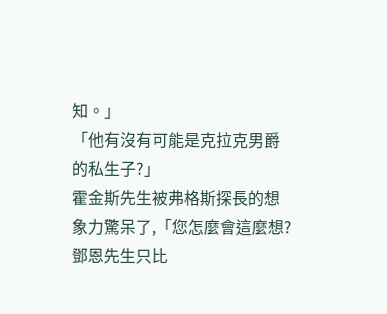知。」
「他有沒有可能是克拉克男爵的私生子?」
霍金斯先生被弗格斯探長的想象力驚呆了,「您怎麼會這麼想?鄧恩先生只比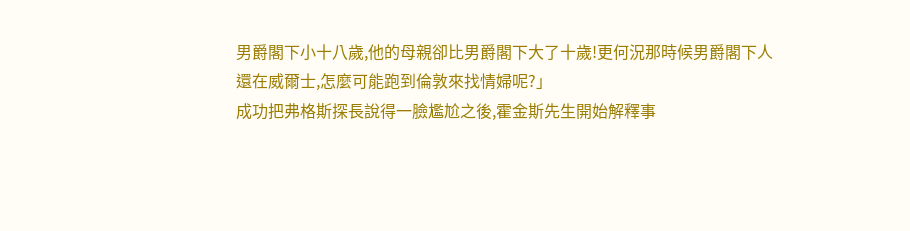男爵閣下小十八歲,他的母親卻比男爵閣下大了十歲!更何況那時候男爵閣下人還在威爾士,怎麼可能跑到倫敦來找情婦呢?」
成功把弗格斯探長說得一臉尷尬之後,霍金斯先生開始解釋事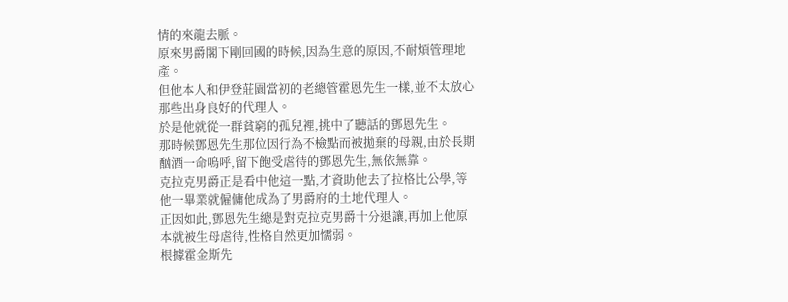情的來龍去脈。
原來男爵閣下剛回國的時候,因為生意的原因,不耐煩管理地產。
但他本人和伊登莊園當初的老總管霍恩先生一樣,並不太放心那些出身良好的代理人。
於是他就從一群貧窮的孤兒裡,挑中了聽話的鄧恩先生。
那時候鄧恩先生那位因行為不檢點而被拋棄的母親,由於長期酗酒一命嗚呼,留下飽受虐待的鄧恩先生,無依無靠。
克拉克男爵正是看中他這一點,才資助他去了拉格比公學,等他一畢業就僱傭他成為了男爵府的土地代理人。
正因如此,鄧恩先生總是對克拉克男爵十分退讓,再加上他原本就被生母虐待,性格自然更加懦弱。
根據霍金斯先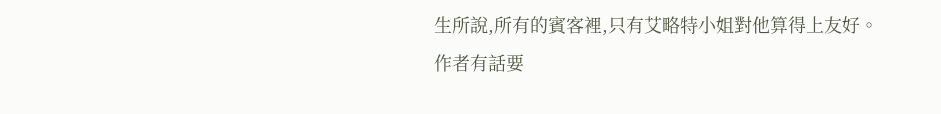生所說,所有的賓客裡,只有艾略特小姐對他算得上友好。
作者有話要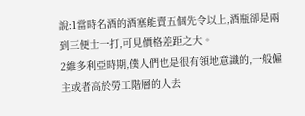說:1當時名酒的酒塞能賣五個先令以上,酒瓶卻是兩到三便士一打,可見價格差距之大。
2維多利亞時期,僕人們也是很有領地意識的,一般僱主或者高於勞工階層的人去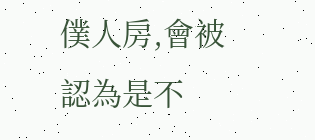僕人房,會被認為是不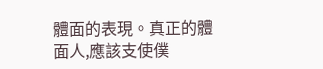體面的表現。真正的體面人,應該支使僕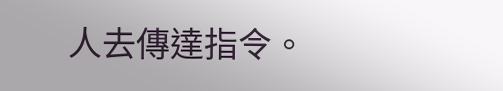人去傳達指令。